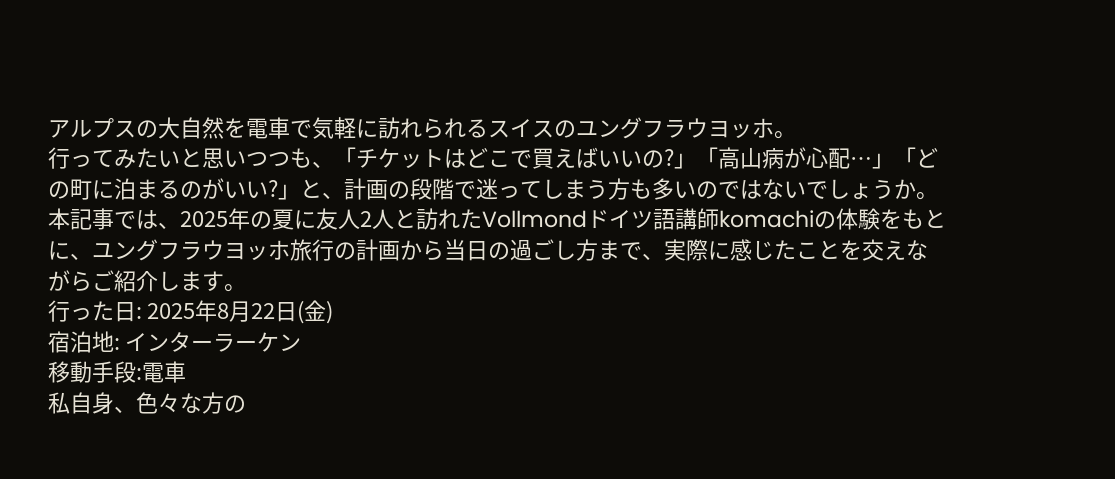アルプスの大自然を電車で気軽に訪れられるスイスのユングフラウヨッホ。
行ってみたいと思いつつも、「チケットはどこで買えばいいの?」「高山病が心配…」「どの町に泊まるのがいい?」と、計画の段階で迷ってしまう方も多いのではないでしょうか。
本記事では、2025年の夏に友人2人と訪れたVollmondドイツ語講師komachiの体験をもとに、ユングフラウヨッホ旅行の計画から当日の過ごし方まで、実際に感じたことを交えながらご紹介します。
行った日: 2025年8月22日(金)
宿泊地: インターラーケン
移動手段:電車
私自身、色々な方の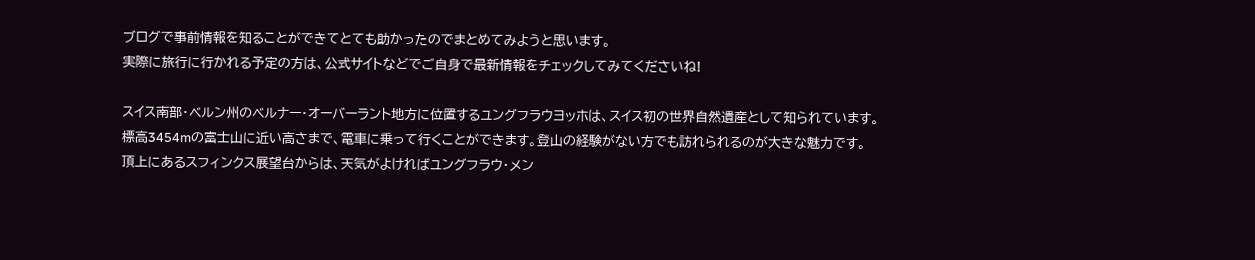ブログで事前情報を知ることができてとても助かったのでまとめてみようと思います。
実際に旅行に行かれる予定の方は、公式サイトなどでご自身で最新情報をチェックしてみてくださいね!

スイス南部・ベルン州のベルナー・オーバーラント地方に位置するユングフラウヨッホは、スイス初の世界自然遺産として知られています。
標高3454mの富士山に近い高さまで、電車に乗って行くことができます。登山の経験がない方でも訪れられるのが大きな魅力です。
頂上にあるスフィンクス展望台からは、天気がよければユングフラウ・メン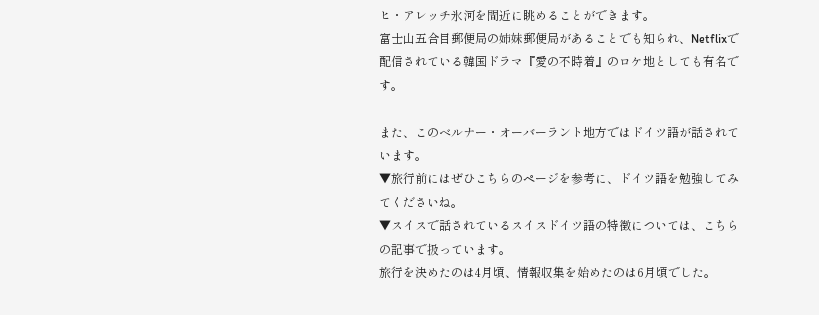ヒ・アレッチ氷河を間近に眺めることができます。
富士山五合目郵便局の姉妹郵便局があることでも知られ、Netflixで配信されている韓国ドラマ『愛の不時着』のロケ地としても有名です。

また、このベルナー・オーバーラント地方ではドイツ語が話されています。
▼旅行前にはぜひこちらのページを参考に、ドイツ語を勉強してみてくださいね。
▼スイスで話されているスイスドイツ語の特徴については、こちらの記事で扱っています。
旅行を決めたのは4月頃、情報収集を始めたのは6月頃でした。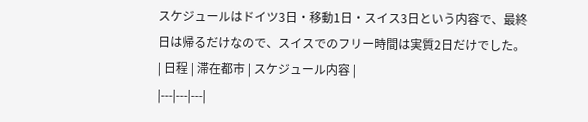スケジュールはドイツ3日・移動1日・スイス3日という内容で、最終日は帰るだけなので、スイスでのフリー時間は実質2日だけでした。
| 日程 | 滞在都市 | スケジュール内容 |
|---|---|---|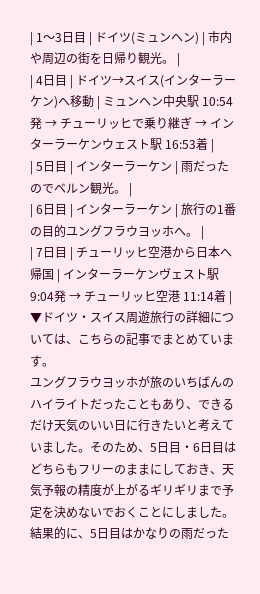| 1〜3日目 | ドイツ(ミュンヘン) | 市内や周辺の街を日帰り観光。 |
| 4日目 | ドイツ→スイス(インターラーケン)へ移動 | ミュンヘン中央駅 10:54発 → チューリッヒで乗り継ぎ → インターラーケンウェスト駅 16:53着 |
| 5日目 | インターラーケン | 雨だったのでベルン観光。 |
| 6日目 | インターラーケン | 旅行の1番の目的ユングフラウヨッホへ。 |
| 7日目 | チューリッヒ空港から日本へ帰国 | インターラーケンヴェスト駅 9:04発 → チューリッヒ空港 11:14着 |
▼ドイツ・スイス周遊旅行の詳細については、こちらの記事でまとめています。
ユングフラウヨッホが旅のいちばんのハイライトだったこともあり、できるだけ天気のいい日に行きたいと考えていました。そのため、5日目・6日目はどちらもフリーのままにしておき、天気予報の精度が上がるギリギリまで予定を決めないでおくことにしました。
結果的に、5日目はかなりの雨だった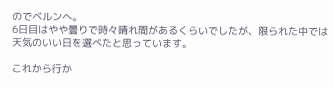のでベルンへ。
6日目はやや曇りで時々晴れ間があるくらいでしたが、限られた中では天気のいい日を選べたと思っています。

これから行か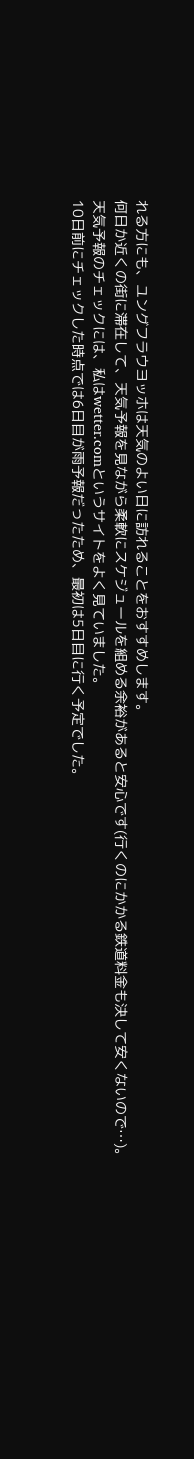れる方にも、ユングフラウヨッホは天気のよい日に訪れることをおすすめします。
何日か近くの街に滞在して、天気予報を見ながら柔軟にスケジュールを組める余裕があると安心です(行くのにかかる鉄道料金も決して安くないので…)。
天気予報のチェックには、私はwetter.comというサイトをよく見ていました。
10日前にチェックした時点では6日目が雨予報だったため、最初は5日目に行く予定でした。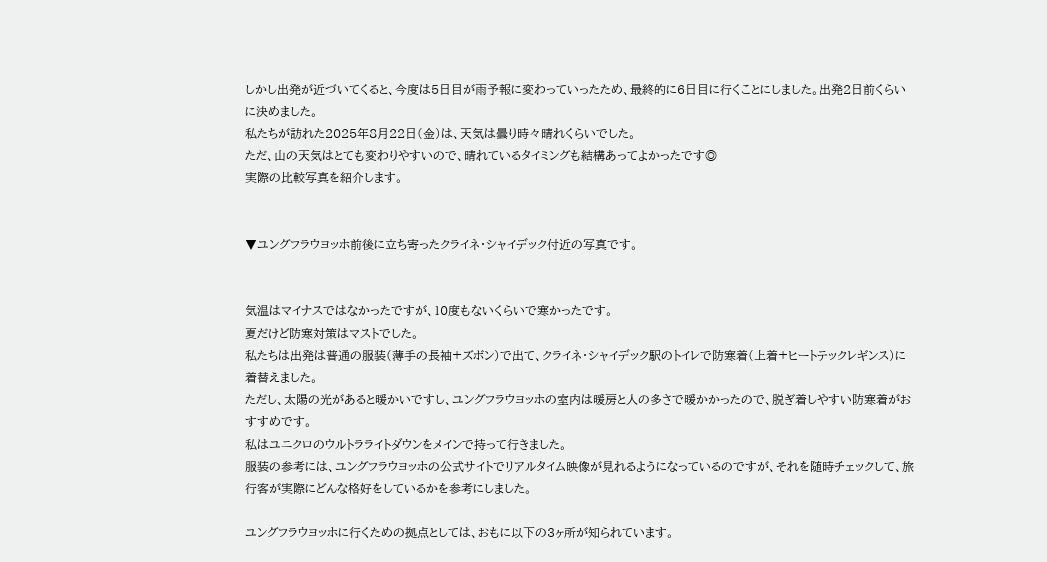しかし出発が近づいてくると、今度は5日目が雨予報に変わっていったため、最終的に6日目に行くことにしました。出発2日前くらいに決めました。
私たちが訪れた2025年8月22日(金)は、天気は曇り時々晴れくらいでした。
ただ、山の天気はとても変わりやすいので、晴れているタイミングも結構あってよかったです◎
実際の比較写真を紹介します。


▼ユングフラウヨッホ前後に立ち寄ったクライネ・シャイデック付近の写真です。


気温はマイナスではなかったですが、10度もないくらいで寒かったです。
夏だけど防寒対策はマストでした。
私たちは出発は普通の服装(薄手の長袖+ズボン)で出て、クライネ・シャイデック駅のトイレで防寒着(上着+ヒートテックレギンス)に着替えました。
ただし、太陽の光があると暖かいですし、ユングフラウヨッホの室内は暖房と人の多さで暖かかったので、脱ぎ着しやすい防寒着がおすすめです。
私はユニクロのウルトラライトダウンをメインで持って行きました。
服装の参考には、ユングフラウヨッホの公式サイトでリアルタイム映像が見れるようになっているのですが、それを随時チェックして、旅行客が実際にどんな格好をしているかを参考にしました。

ユングフラウヨッホに行くための拠点としては、おもに以下の3ヶ所が知られています。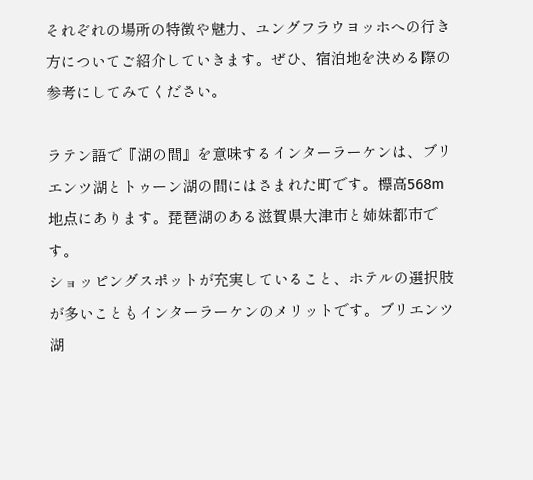それぞれの場所の特徴や魅力、ユングフラウヨッホへの行き方についてご紹介していきます。ぜひ、宿泊地を決める際の参考にしてみてください。

ラテン語で『湖の間』を意味するインターラーケンは、ブリエンツ湖とトゥーン湖の間にはさまれた町です。標高568m地点にあります。琵琶湖のある滋賀県大津市と姉妹都市です。
ショッピングスポットが充実していること、ホテルの選択肢が多いこともインターラーケンのメリットです。ブリエンツ湖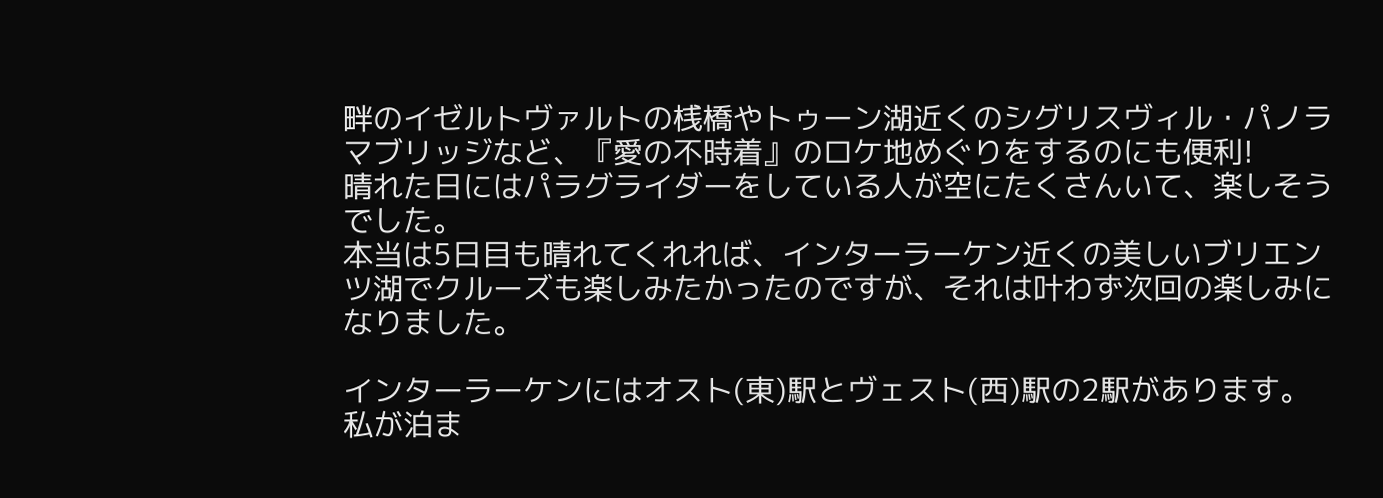畔のイゼルトヴァルトの桟橋やトゥーン湖近くのシグリスヴィル・パノラマブリッジなど、『愛の不時着』のロケ地めぐりをするのにも便利!
晴れた日にはパラグライダーをしている人が空にたくさんいて、楽しそうでした。
本当は5日目も晴れてくれれば、インターラーケン近くの美しいブリエンツ湖でクルーズも楽しみたかったのですが、それは叶わず次回の楽しみになりました。

インターラーケンにはオスト(東)駅とヴェスト(西)駅の2駅があります。
私が泊ま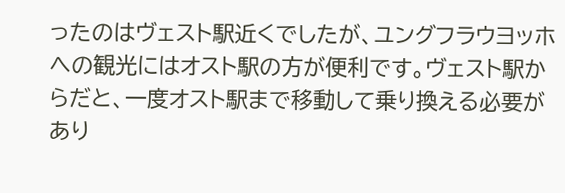ったのはヴェスト駅近くでしたが、ユングフラウヨッホへの観光にはオスト駅の方が便利です。ヴェスト駅からだと、一度オスト駅まで移動して乗り換える必要があり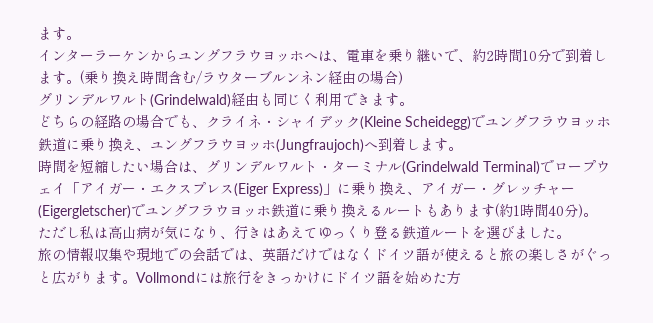ます。
インターラーケンからユングフラウヨッホへは、電車を乗り継いで、約2時間10分で到着します。(乗り換え時間含む/ラウターブルンネン経由の場合)
グリンデルワルト(Grindelwald)経由も同じく利用できます。
どちらの経路の場合でも、クライネ・シャイデック(Kleine Scheidegg)でユングフラウヨッホ鉄道に乗り換え、ユングフラウヨッホ(Jungfraujoch)へ到着します。
時間を短縮したい場合は、グリンデルワルト・ターミナル(Grindelwald Terminal)でロープウェイ「アイガー・エクスプレス(Eiger Express)」に乗り換え、アイガー・グレッチャー(Eigergletscher)でユングフラウヨッホ鉄道に乗り換えるルートもあります(約1時間40分)。
ただし私は高山病が気になり、行きはあえてゆっくり登る鉄道ルートを選びました。
旅の情報収集や現地での会話では、英語だけではなくドイツ語が使えると旅の楽しさがぐっと広がります。Vollmondには旅行をきっかけにドイツ語を始めた方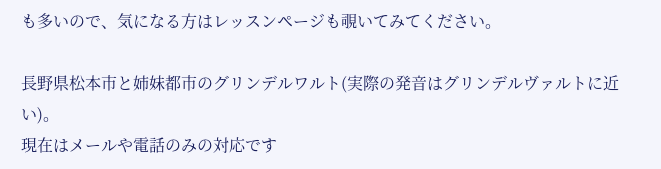も多いので、気になる方はレッスンページも覗いてみてください。

長野県松本市と姉妹都市のグリンデルワルト(実際の発音はグリンデルヴァルトに近い)。
現在はメールや電話のみの対応です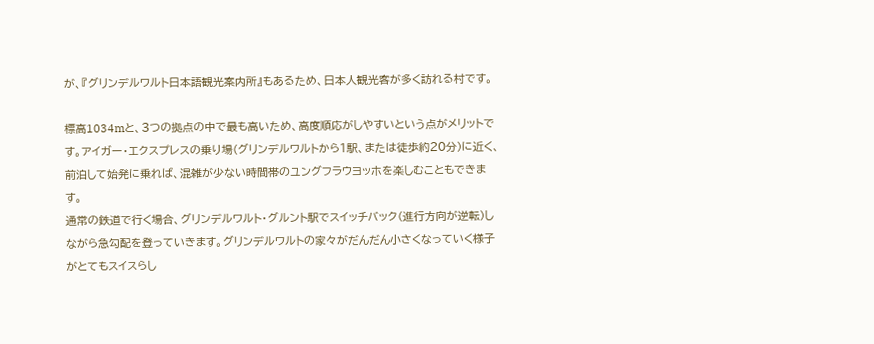が、『グリンデルワルト日本語観光案内所』もあるため、日本人観光客が多く訪れる村です。

標高1034mと、3つの拠点の中で最も高いため、高度順応がしやすいという点がメリットです。アイガー・エクスプレスの乗り場(グリンデルワルトから1駅、または徒歩約20分)に近く、前泊して始発に乗れば、混雑が少ない時間帯のユングフラウヨッホを楽しむこともできます。
通常の鉄道で行く場合、グリンデルワルト・グルント駅でスイッチバック(進行方向が逆転)しながら急勾配を登っていきます。グリンデルワルトの家々がだんだん小さくなっていく様子がとてもスイスらし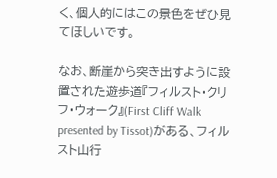く、個人的にはこの景色をぜひ見てほしいです。

なお、断崖から突き出すように設置された遊歩道『フィルスト・クリフ・ウォーク』(First Cliff Walk presented by Tissot)がある、フィルスト山行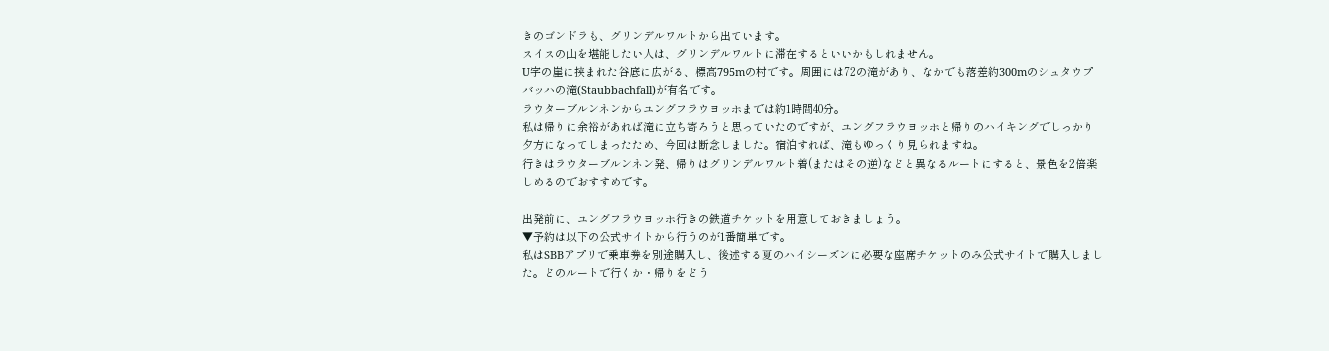きのゴンドラも、グリンデルワルトから出ています。
スイスの山を堪能したい人は、グリンデルワルトに滞在するといいかもしれません。
U字の崖に挟まれた谷底に広がる、標高795mの村です。周囲には72の滝があり、なかでも落差約300mのシュタウプバッハの滝(Staubbachfall)が有名です。
ラウターブルンネンからユングフラウヨッホまでは約1時間40分。
私は帰りに余裕があれば滝に立ち寄ろうと思っていたのですが、ユングフラウヨッホと帰りのハイキングでしっかり夕方になってしまったため、今回は断念しました。宿泊すれば、滝もゆっくり見られますね。
行きはラウターブルンネン発、帰りはグリンデルワルト着(またはその逆)などと異なるルートにすると、景色を2倍楽しめるのでおすすめです。

出発前に、ユングフラウヨッホ行きの鉄道チケットを用意しておきましょう。
▼予約は以下の公式サイトから行うのが1番簡単です。
私はSBBアプリで乗車券を別途購入し、後述する夏のハイシーズンに必要な座席チケットのみ公式サイトで購入しました。どのルートで行くか・帰りをどう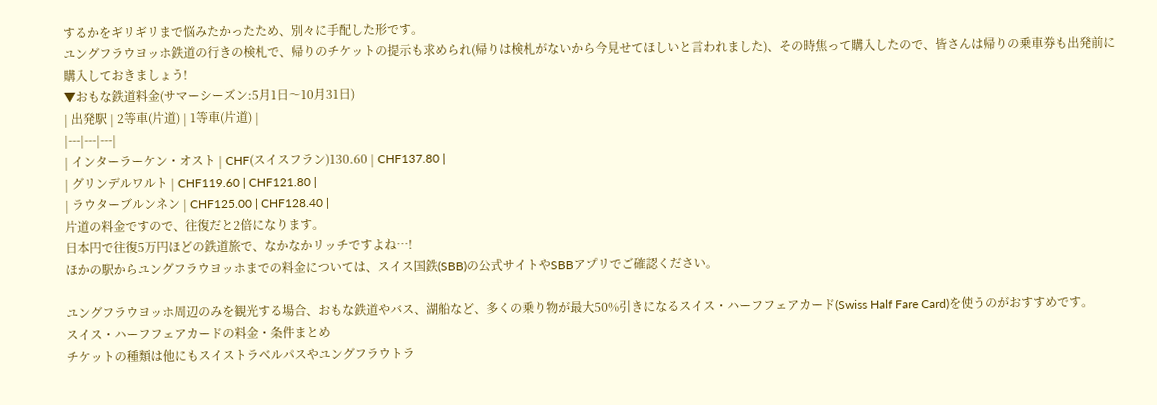するかをギリギリまで悩みたかったため、別々に手配した形です。
ユングフラウヨッホ鉄道の行きの検札で、帰りのチケットの提示も求められ(帰りは検札がないから今見せてほしいと言われました)、その時焦って購入したので、皆さんは帰りの乗車券も出発前に購入しておきましょう!
▼おもな鉄道料金(サマーシーズン:5月1日〜10月31日)
| 出発駅 | 2等車(片道) | 1等車(片道) |
|---|---|---|
| インターラーケン・オスト | CHF(スイスフラン)130.60 | CHF137.80 |
| グリンデルワルト | CHF119.60 | CHF121.80 |
| ラウターブルンネン | CHF125.00 | CHF128.40 |
片道の料金ですので、往復だと2倍になります。
日本円で往復5万円ほどの鉄道旅で、なかなかリッチですよね…!
ほかの駅からユングフラウヨッホまでの料金については、スイス国鉄(SBB)の公式サイトやSBBアプリでご確認ください。

ユングフラウヨッホ周辺のみを観光する場合、おもな鉄道やバス、湖船など、多くの乗り物が最大50%引きになるスイス・ハーフフェアカード(Swiss Half Fare Card)を使うのがおすすめです。
スイス・ハーフフェアカードの料金・条件まとめ
チケットの種類は他にもスイストラベルパスやユングフラウトラ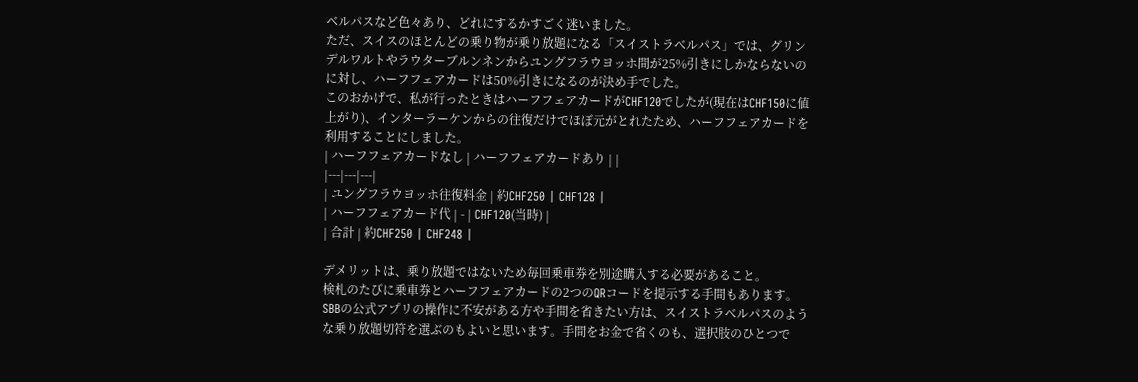ベルパスなど色々あり、どれにするかすごく迷いました。
ただ、スイスのほとんどの乗り物が乗り放題になる「スイストラベルパス」では、グリンデルワルトやラウターブルンネンからユングフラウヨッホ間が25%引きにしかならないのに対し、ハーフフェアカードは50%引きになるのが決め手でした。
このおかげで、私が行ったときはハーフフェアカードがCHF120でしたが(現在はCHF150に値上がり)、インターラーケンからの往復だけでほぼ元がとれたため、ハーフフェアカードを利用することにしました。
| ハーフフェアカードなし | ハーフフェアカードあり | |
|---|---|---|
| ユングフラウヨッホ往復料金 | 約CHF250 | CHF128 |
| ハーフフェアカード代 | - | CHF120(当時) |
| 合計 | 約CHF250 | CHF248 |

デメリットは、乗り放題ではないため毎回乗車券を別途購入する必要があること。
検札のたびに乗車券とハーフフェアカードの2つのQRコードを提示する手間もあります。SBBの公式アプリの操作に不安がある方や手間を省きたい方は、スイストラベルパスのような乗り放題切符を選ぶのもよいと思います。手間をお金で省くのも、選択肢のひとつで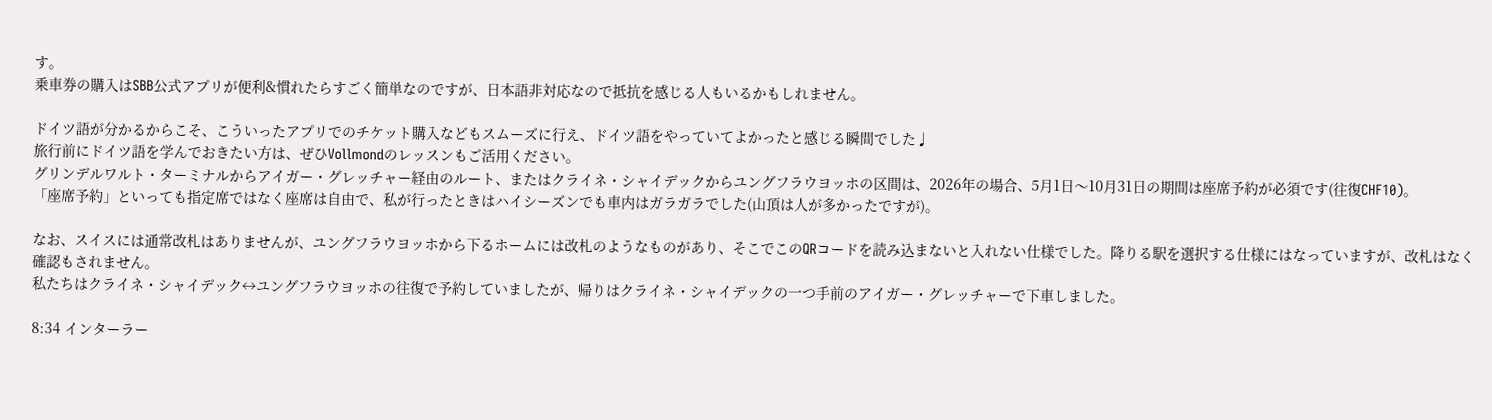す。
乗車券の購入はSBB公式アプリが便利&慣れたらすごく簡単なのですが、日本語非対応なので抵抗を感じる人もいるかもしれません。

ドイツ語が分かるからこそ、こういったアプリでのチケット購入などもスムーズに行え、ドイツ語をやっていてよかったと感じる瞬間でした♩
旅行前にドイツ語を学んでおきたい方は、ぜひVollmondのレッスンもご活用ください。
グリンデルワルト・ターミナルからアイガー・グレッチャー経由のルート、またはクライネ・シャイデックからユングフラウヨッホの区間は、2026年の場合、5月1日〜10月31日の期間は座席予約が必須です(往復CHF10)。
「座席予約」といっても指定席ではなく座席は自由で、私が行ったときはハイシーズンでも車内はガラガラでした(山頂は人が多かったですが)。

なお、スイスには通常改札はありませんが、ユングフラウヨッホから下るホームには改札のようなものがあり、そこでこのQRコードを読み込まないと入れない仕様でした。降りる駅を選択する仕様にはなっていますが、改札はなく確認もされません。
私たちはクライネ・シャイデック↔ユングフラウヨッホの往復で予約していましたが、帰りはクライネ・シャイデックの一つ手前のアイガー・グレッチャーで下車しました。

8:34 インターラー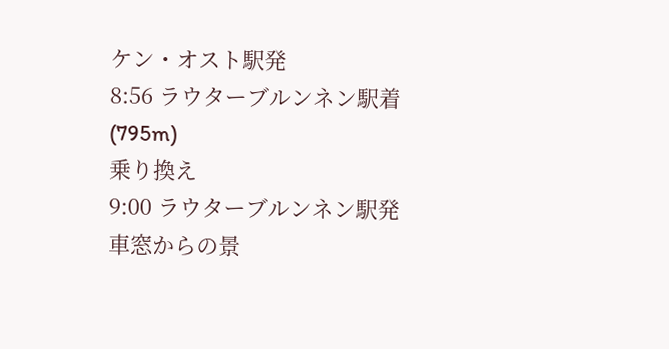ケン・オスト駅発
8:56 ラウターブルンネン駅着(795m)
乗り換え
9:00 ラウターブルンネン駅発
車窓からの景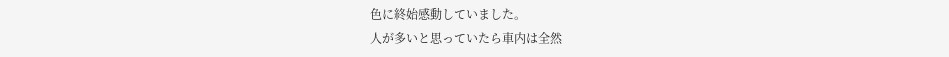色に終始感動していました。
人が多いと思っていたら車内は全然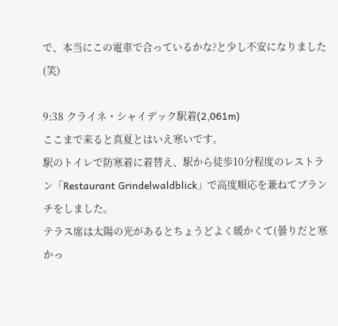で、本当にこの電車で合っているかな?と少し不安になりました(笑)

9:38 クライネ・シャイデック駅着(2,061m)
ここまで来ると真夏とはいえ寒いです。
駅のトイレで防寒着に着替え、駅から徒歩10分程度のレストラン「Restaurant Grindelwaldblick」で高度順応を兼ねてブランチをしました。
テラス席は太陽の光があるとちょうどよく暖かくて(曇りだと寒かっ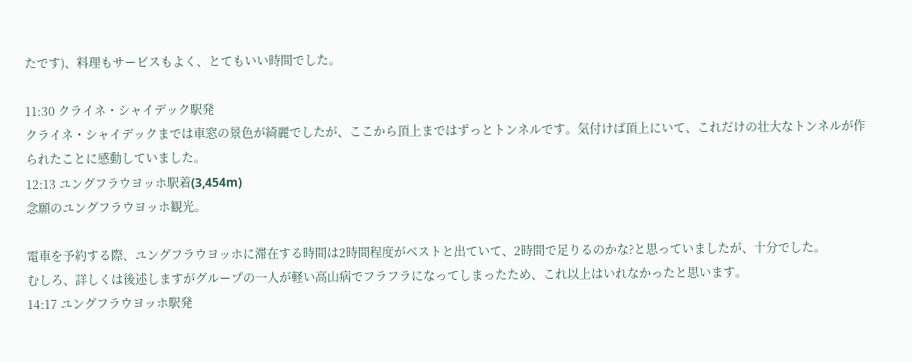たです)、料理もサービスもよく、とてもいい時間でした。

11:30 クライネ・シャイデック駅発
クライネ・シャイデックまでは車窓の景色が綺麗でしたが、ここから頂上まではずっとトンネルです。気付けば頂上にいて、これだけの壮大なトンネルが作られたことに感動していました。
12:13 ユングフラウヨッホ駅着(3,454m)
念願のユングフラウヨッホ観光。

電車を予約する際、ユングフラウヨッホに滞在する時間は2時間程度がベストと出ていて、2時間で足りるのかな?と思っていましたが、十分でした。
むしろ、詳しくは後述しますがグループの一人が軽い高山病でフラフラになってしまったため、これ以上はいれなかったと思います。
14:17 ユングフラウヨッホ駅発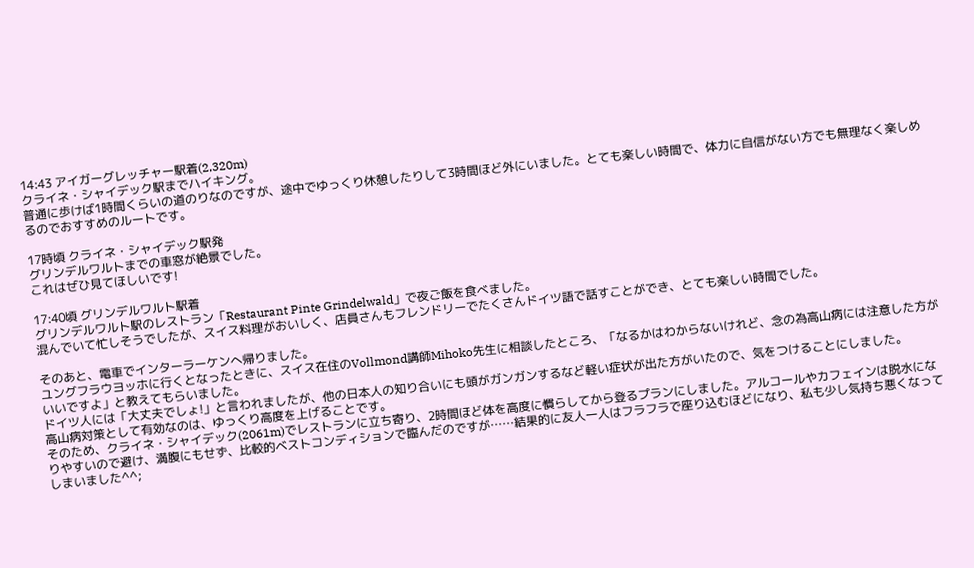14:43 アイガーグレッチャー駅着(2,320m)
クライネ・シャイデック駅までハイキング。
普通に歩けば1時間くらいの道のりなのですが、途中でゆっくり休憩したりして3時間ほど外にいました。とても楽しい時間で、体力に自信がない方でも無理なく楽しめるのでおすすめのルートです。

17時頃 クライネ・シャイデック駅発
グリンデルワルトまでの車窓が絶景でした。
これはぜひ見てほしいです!

17:40頃 グリンデルワルト駅着
グリンデルワルト駅のレストラン「Restaurant Pinte Grindelwald」で夜ご飯を食べました。
混んでいて忙しそうでしたが、スイス料理がおいしく、店員さんもフレンドリーでたくさんドイツ語で話すことができ、とても楽しい時間でした。

そのあと、電車でインターラーケンへ帰りました。
ユングフラウヨッホに行くとなったときに、スイス在住のVollmond講師Mihoko先生に相談したところ、「なるかはわからないけれど、念の為高山病には注意した方がいいですよ」と教えてもらいました。
ドイツ人には「大丈夫でしょ!」と言われましたが、他の日本人の知り合いにも頭がガンガンするなど軽い症状が出た方がいたので、気をつけることにしました。
高山病対策として有効なのは、ゆっくり高度を上げることです。
そのため、クライネ・シャイデック(2061m)でレストランに立ち寄り、2時間ほど体を高度に慣らしてから登るプランにしました。アルコールやカフェインは脱水になりやすいので避け、満腹にもせず、比較的ベストコンディションで臨んだのですが……結果的に友人一人はフラフラで座り込むほどになり、私も少し気持ち悪くなってしまいました^^;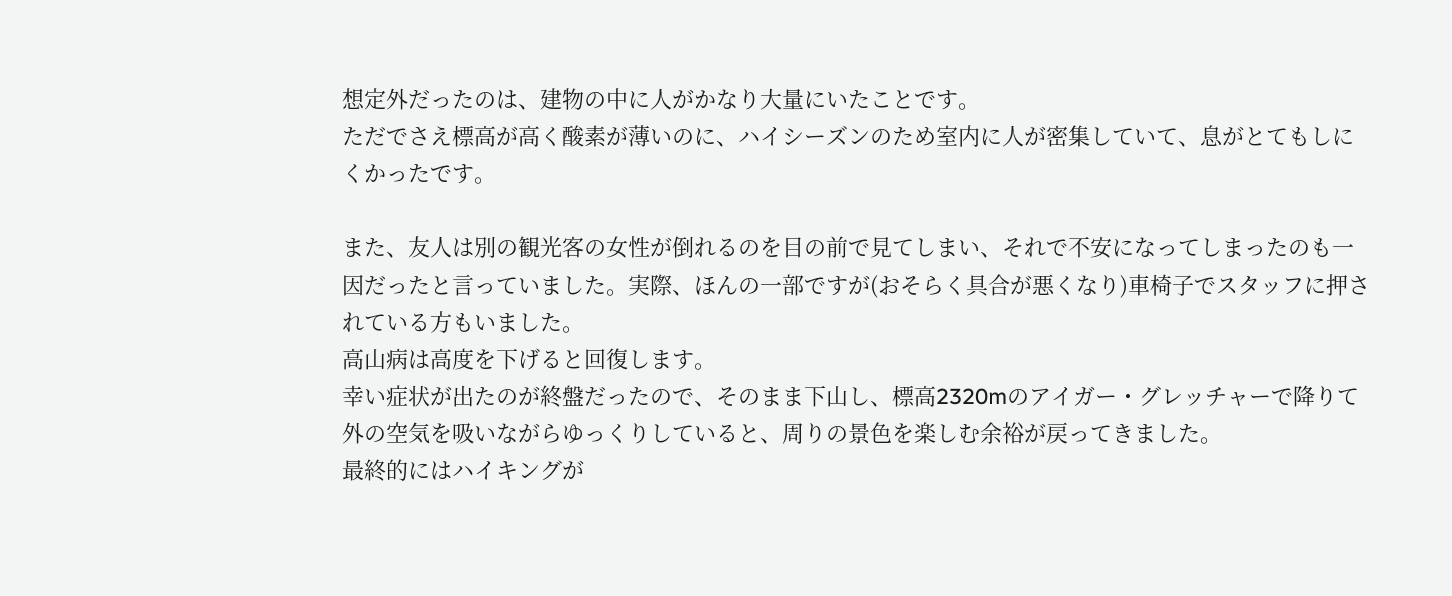想定外だったのは、建物の中に人がかなり大量にいたことです。
ただでさえ標高が高く酸素が薄いのに、ハイシーズンのため室内に人が密集していて、息がとてもしにくかったです。

また、友人は別の観光客の女性が倒れるのを目の前で見てしまい、それで不安になってしまったのも一因だったと言っていました。実際、ほんの一部ですが(おそらく具合が悪くなり)車椅子でスタッフに押されている方もいました。
高山病は高度を下げると回復します。
幸い症状が出たのが終盤だったので、そのまま下山し、標高2320mのアイガー・グレッチャーで降りて外の空気を吸いながらゆっくりしていると、周りの景色を楽しむ余裕が戻ってきました。
最終的にはハイキングが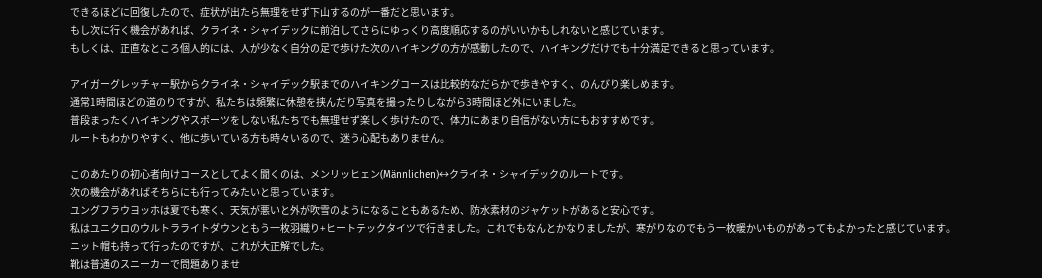できるほどに回復したので、症状が出たら無理をせず下山するのが一番だと思います。
もし次に行く機会があれば、クライネ・シャイデックに前泊してさらにゆっくり高度順応するのがいいかもしれないと感じています。
もしくは、正直なところ個人的には、人が少なく自分の足で歩けた次のハイキングの方が感動したので、ハイキングだけでも十分満足できると思っています。

アイガーグレッチャー駅からクライネ・シャイデック駅までのハイキングコースは比較的なだらかで歩きやすく、のんびり楽しめます。
通常1時間ほどの道のりですが、私たちは頻繁に休憩を挟んだり写真を撮ったりしながら3時間ほど外にいました。
普段まったくハイキングやスポーツをしない私たちでも無理せず楽しく歩けたので、体力にあまり自信がない方にもおすすめです。
ルートもわかりやすく、他に歩いている方も時々いるので、迷う心配もありません。

このあたりの初心者向けコースとしてよく聞くのは、メンリッヒェン(Männlichen)↔クライネ・シャイデックのルートです。
次の機会があればそちらにも行ってみたいと思っています。
ユングフラウヨッホは夏でも寒く、天気が悪いと外が吹雪のようになることもあるため、防水素材のジャケットがあると安心です。
私はユニクロのウルトラライトダウンともう一枚羽織り+ヒートテックタイツで行きました。これでもなんとかなりましたが、寒がりなのでもう一枚暖かいものがあってもよかったと感じています。
ニット帽も持って行ったのですが、これが大正解でした。
靴は普通のスニーカーで問題ありませ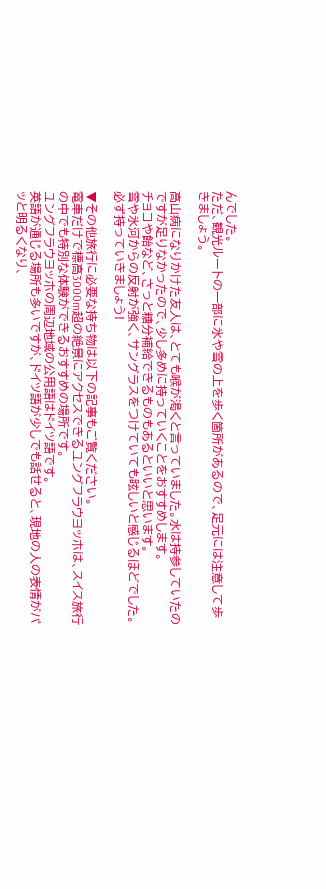んでした。
ただ、観光ルートの一部に氷や雪の上を歩く箇所があるので、足元には注意して歩きましょう。

高山病になりかけた友人は、とても喉が渇くと言っていました。水は持参していたのですが足りなかったので、少し多めに持っていくことをおすすめします。
チョコや飴など、さっと糖分補給できるものもあるといいと思います。
雪や氷河からの反射が強く、サングラスをつけていても眩しいと感じるほどでした。必ず持っていきましょう!

▼その他旅行に必要な持ち物は以下の記事もご覧ください。
電車だけで標高3000m超の絶景にアクセスできるユングフラウヨッホは、スイス旅行の中でも特別な体験ができるおすすめの場所です。
ユングフラウヨッホの周辺地域の公用語はドイツ語です。
英語が通じる場所も多いですが、ドイツ語が少しでも話せると、現地の人の表情がパッと明るくなり、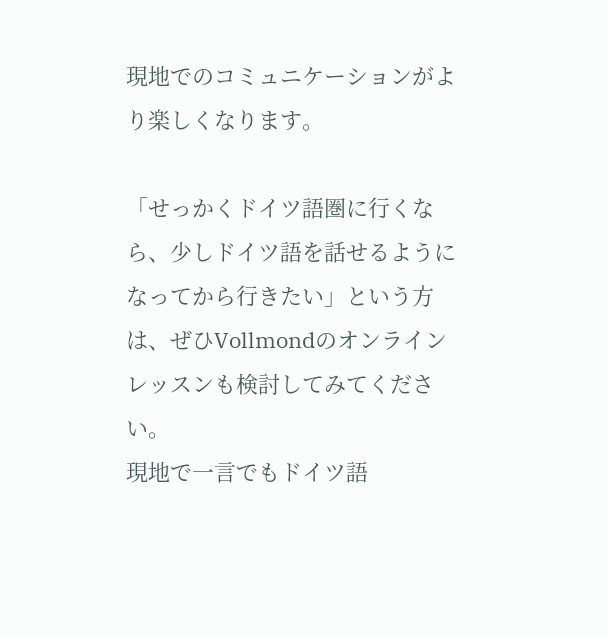現地でのコミュニケーションがより楽しくなります。

「せっかくドイツ語圏に行くなら、少しドイツ語を話せるようになってから行きたい」という方は、ぜひVollmondのオンラインレッスンも検討してみてください。
現地で一言でもドイツ語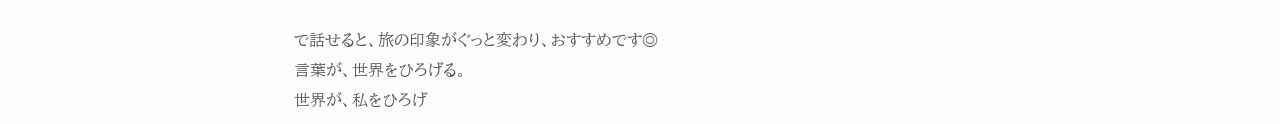で話せると、旅の印象がぐっと変わり、おすすめです◎
言葉が、世界をひろげる。
世界が、私をひろげ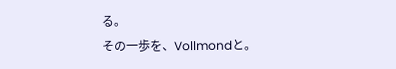る。
その一歩を、Vollmondと。